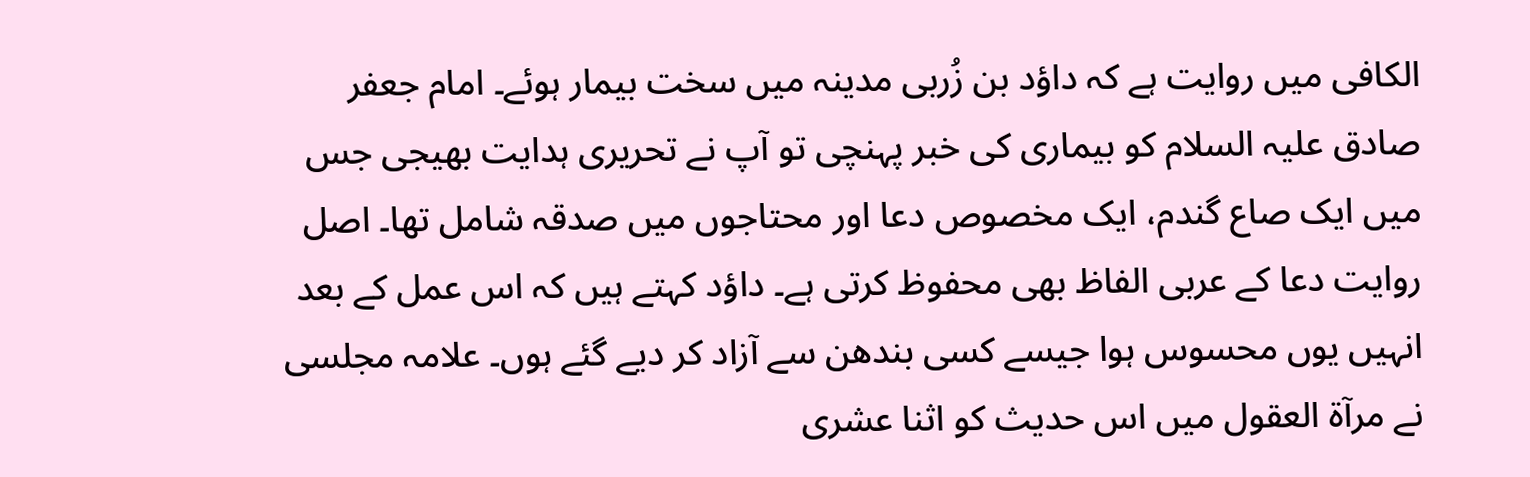الکافی میں روایت ہے کہ داؤد بن زُربی مدینہ میں سخت بیمار ہوئے۔ امام جعفر صادق علیہ السلام کو بیماری کی خبر پہنچی تو آپ نے تحریری ہدایت بھیجی جس میں ایک صاع گندم، ایک مخصوص دعا اور محتاجوں میں صدقہ شامل تھا۔ اصل روایت دعا کے عربی الفاظ بھی محفوظ کرتی ہے۔ داؤد کہتے ہیں کہ اس عمل کے بعد انہیں یوں محسوس ہوا جیسے کسی بندھن سے آزاد کر دیے گئے ہوں۔ علامہ مجلسی نے مرآۃ العقول میں اس حدیث کو اثنا عشری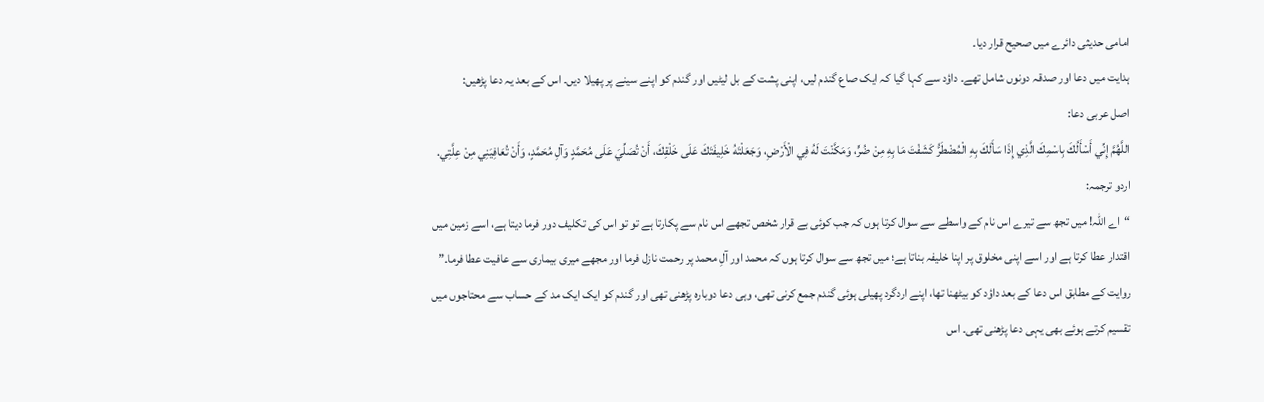امامی حدیثی دائرے میں صحیح قرار دیا۔
ہدایت میں دعا اور صدقہ دونوں شامل تھے۔ داؤد سے کہا گیا کہ ایک صاع گندم لیں، اپنی پشت کے بل لیٹیں اور گندم کو اپنے سینے پر پھیلا دیں۔ اس کے بعد یہ دعا پڑھیں:
اصل عربی دعا:
اللَّهُمَّ إِنِّي أَسْأَلُكَ بِاسْمِكَ الَّذِي إِذَا سَأَلَكَ بِهِ الْمُضْطَرُّ كَشَفْتَ مَا بِهِ مِنْ ضُرٍّ، وَمَكَّنْتَ لَهُ فِي الْأَرْضِ، وَجَعَلْتَهُ خَلِيفَتَكَ عَلَى خَلْقِكَ، أَنْ تُصَلِّيَ عَلَى مُحَمَّدٍ وَآلِ مُحَمَّدٍ، وَأَنْ تُعَافِيَنِي مِنْ عِلَّتِي.
اردو ترجمہ:
“اے اللہ! میں تجھ سے تیرے اس نام کے واسطے سے سوال کرتا ہوں کہ جب کوئی بے قرار شخص تجھے اس نام سے پکارتا ہے تو تو اس کی تکلیف دور فرما دیتا ہے، اسے زمین میں اقتدار عطا کرتا ہے اور اسے اپنی مخلوق پر اپنا خلیفہ بناتا ہے؛ میں تجھ سے سوال کرتا ہوں کہ محمد اور آلِ محمد پر رحمت نازل فرما اور مجھے میری بیماری سے عافیت عطا فرما۔”
روایت کے مطابق اس دعا کے بعد داؤد کو بیٹھنا تھا، اپنے اردگرد پھیلی ہوئی گندم جمع کرنی تھی، وہی دعا دوبارہ پڑھنی تھی اور گندم کو ایک ایک مد کے حساب سے محتاجوں میں تقسیم کرتے ہوئے بھی یہی دعا پڑھنی تھی۔ اس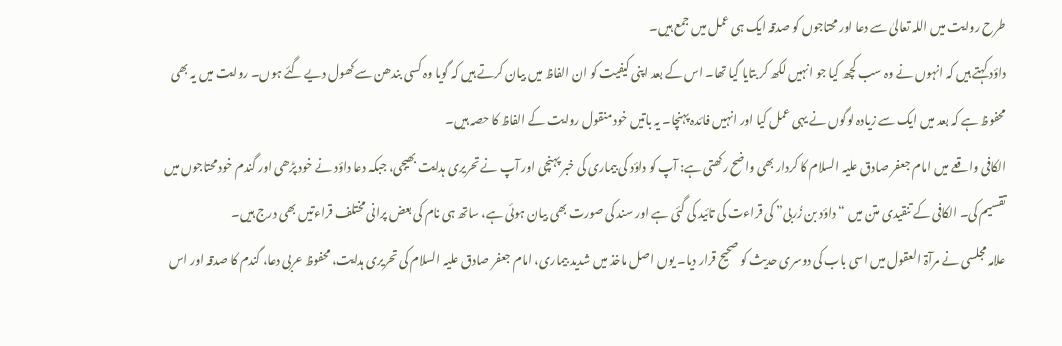طرح روایت میں اللہ تعالیٰ سے دعا اور محتاجوں کو صدقہ ایک ہی عمل میں جمع ہیں۔
داؤد کہتے ہیں کہ انہوں نے وہ سب کچھ کیا جو انہیں لکھ کر بتایا گیا تھا۔ اس کے بعد اپنی کیفیت کو ان الفاظ میں بیان کرتے ہیں کہ گویا وہ کسی بندھن سے کھول دیے گئے ہوں۔ روایت میں یہ بھی محفوظ ہے کہ بعد میں ایک سے زیادہ لوگوں نے یہی عمل کیا اور انہیں فائدہ پہنچا۔ یہ باتیں خود منقول روایت کے الفاظ کا حصہ ہیں۔
الکافی واقعے میں امام جعفر صادق علیہ السلام کا کردار بھی واضح رکھتی ہے: آپ کو داؤد کی بیماری کی خبر پہنچی اور آپ نے تحریری ہدایت بھیجی، جبکہ دعا داؤد نے خود پڑھی اور گندم خود محتاجوں میں تقسیم کی۔ الکافی کے تنقیدی متن میں “داؤد بن زُربی” کی قراءت کی تائید کی گئی ہے اور سند کی صورت بھی بیان ہوئی ہے، ساتھ ہی نام کی بعض پرانی مختلف قراءتیں بھی درج ہیں۔
علامہ مجلسی نے مرآۃ العقول میں اسی باب کی دوسری حدیث کو صحیح قرار دیا۔ یوں اصل ماخذ میں شدید بیماری، امام جعفر صادق علیہ السلام کی تحریری ہدایت، محفوظ عربی دعا، گندم کا صدقہ اور اس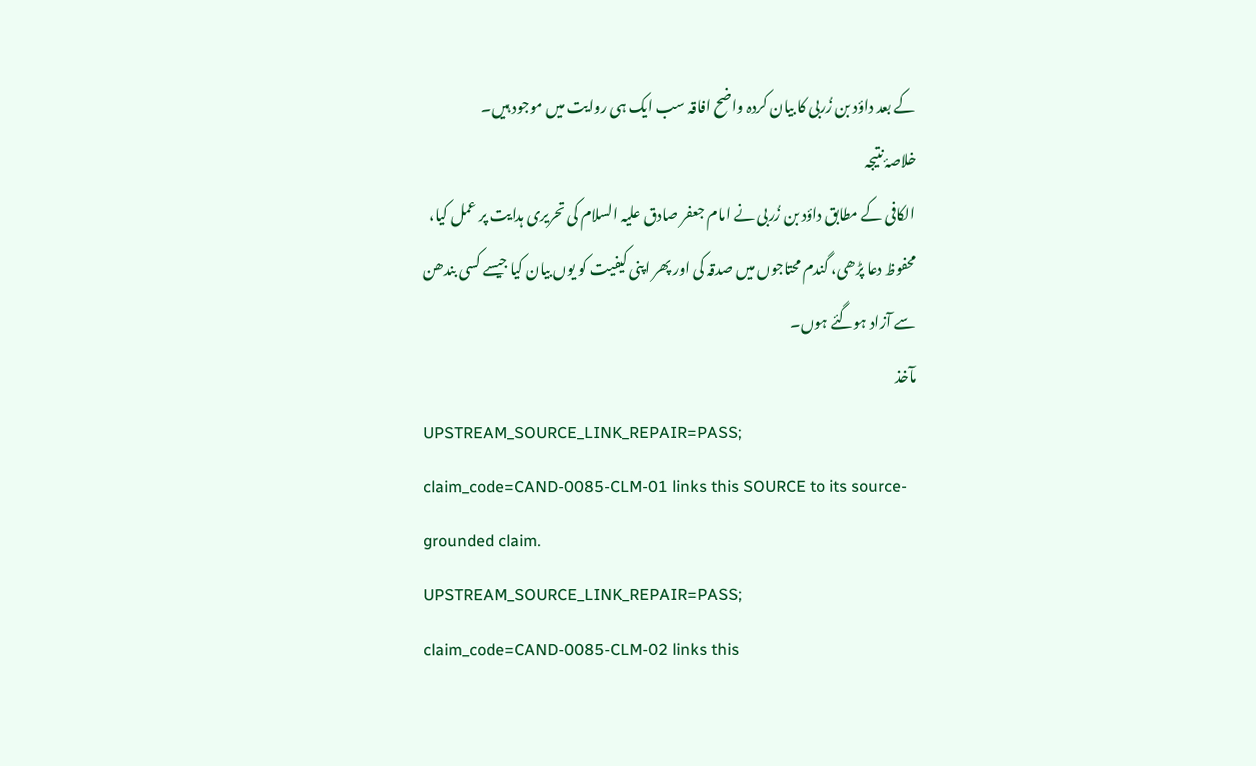کے بعد داؤد بن زُربی کا بیان کردہ واضح افاقہ سب ایک ہی روایت میں موجود ہیں۔
خلاصۂ نتیجہ
الکافی کے مطابق داؤد بن زُربی نے امام جعفر صادق علیہ السلام کی تحریری ہدایت پر عمل کیا، محفوظ دعا پڑھی، گندم محتاجوں میں صدقہ کی اور پھر اپنی کیفیت کو یوں بیان کیا جیسے کسی بندھن سے آزاد ہوگئے ہوں۔
مآخذ
UPSTREAM_SOURCE_LINK_REPAIR=PASS; claim_code=CAND-0085-CLM-01 links this SOURCE to its source-grounded claim.
UPSTREAM_SOURCE_LINK_REPAIR=PASS; claim_code=CAND-0085-CLM-02 links this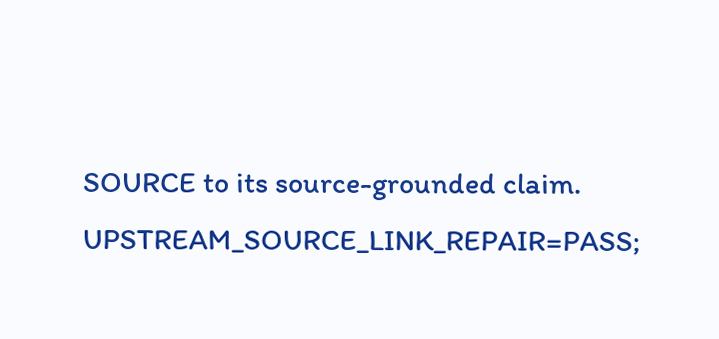SOURCE to its source-grounded claim.
UPSTREAM_SOURCE_LINK_REPAIR=PASS;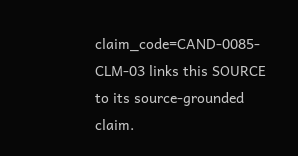claim_code=CAND-0085-CLM-03 links this SOURCE to its source-grounded claim.